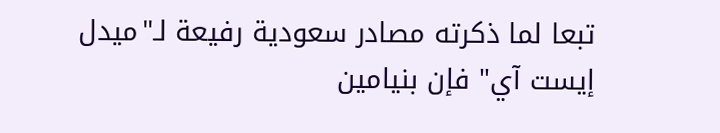تبعا لما ذكرته مصادر سعودية رفيعة لـ"ميدل إيست آي" فإن بنيامين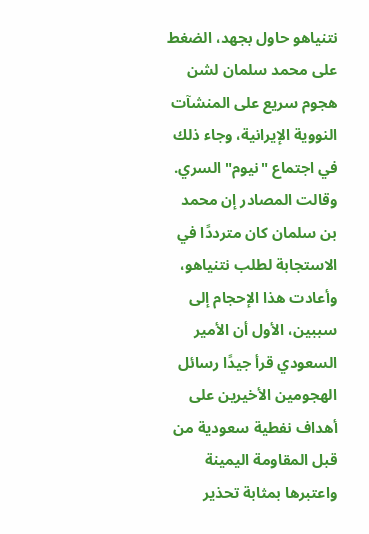نتنياهو حاول بجهد، الضغط على محمد سلمان لشن هجوم سريع على المنشآت النووية الإيرانية، وجاء ذلك في اجتماع "نيوم" السري.
وقالت المصادر إن محمد بن سلمان كان مترددًا في الاستجابة لطلب نتنياهو، وأعادت هذا الإحجام إلى سببين، الأول أن الأمير السعودي قرأ جيدًا رسائل الهجومين الأخيرين على أهداف نفطية سعودية من قبل المقاومة اليمينة واعتبرها بمثابة تحذير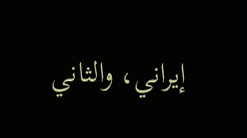إيراني، والثاني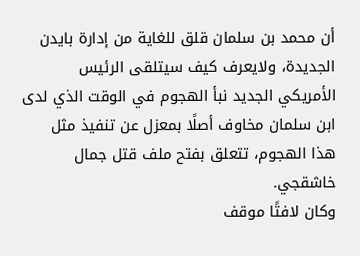أن محمد بن سلمان قلق للغاية من إدارة بايدن الجديدة، ولايعرف كيف سيتلقى الرئيس الأمريكي الجديد نبأ الهجوم في الوقت الذي لدى ابن سلمان مخاوف أصلًا بمعزل عن تنفيذ مثل هذا الهجوم، تتعلق بفتح ملف قتل جمال خاشقجي.
وكان لافتًا موقف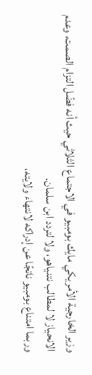وزير الخارجية الأمريكي مايك بومبيو في الاجتماع الثلاثي حيث أنه فضّل التزام الصمت، وعدم الانحياز لا لمطالب نتنياهو، ولا لتردد ابن سلمان.
وربما امتناع بومبيو ناتجًا عن إدراكه لانتهاء ولايته،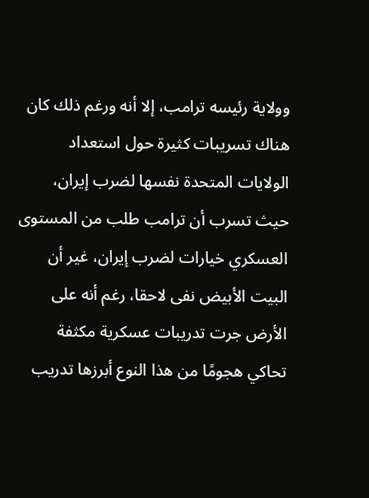وولاية رئيسه ترامب، إلا أنه ورغم ذلك كان هناك تسريبات كثيرة حول استعداد الولايات المتحدة نفسها لضرب إيران، حيث تسرب أن ترامب طلب من المستوى العسكري خيارات لضرب إيران، غير أن البيت الأبيض نفى لاحقا، رغم أنه على الأرض جرت تدريبات عسكرية مكثفة تحاكي هجومًا من هذا النوع أبرزها تدريب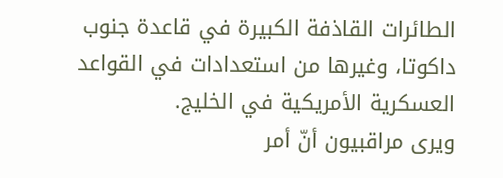الطائرات القاذفة الكبيرة في قاعدة جنوب داكوتا، وغيرها من استعدادات في القواعد العسكرية الأمريكية في الخليج.
ويرى مراقبيون أنّ أمر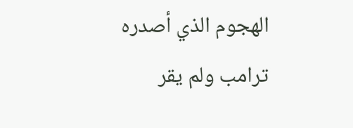الهجوم الذي أصدره ترامب ولم يقر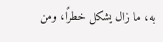به، ما زال يشكل خطرًا، ومن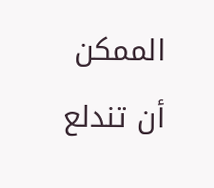الممكن أن تندلع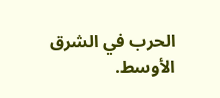الحرب في الشرق الأوسط.